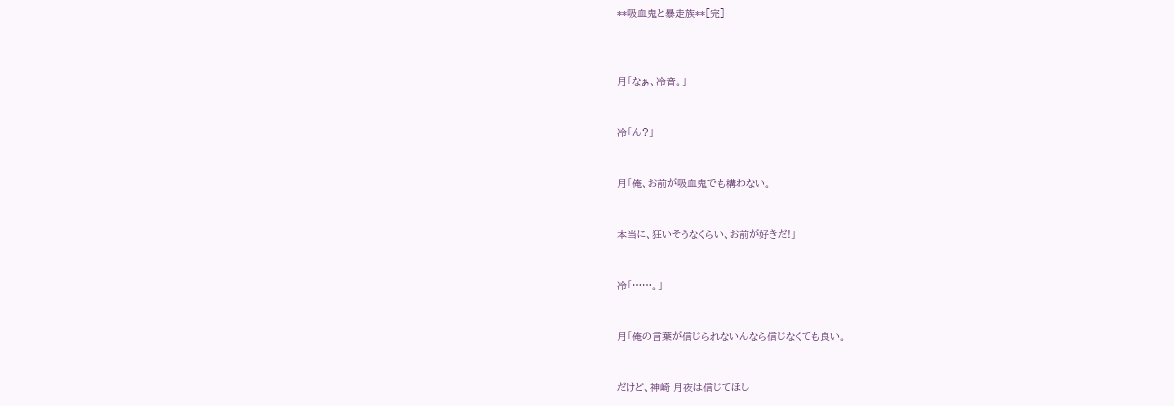**吸血鬼と暴走族**[完]



月「なぁ、冷音。」


冷「ん?」


月「俺、お前が吸血鬼でも構わない。


本当に、狂いそうなくらい、お前が好きだ!」


冷「……。」


月「俺の言葉が信じられないんなら信じなくても良い。


だけど、神崎 月夜は信じてほし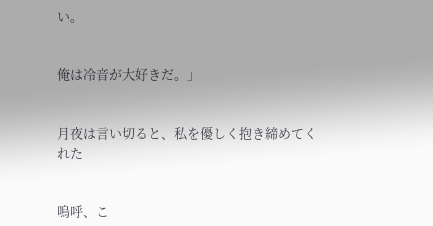い。


俺は冷音が大好きだ。」


月夜は言い切ると、私を優しく抱き締めてくれた


嗚呼、こ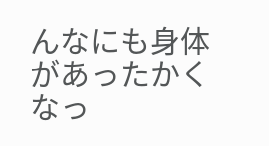んなにも身体があったかくなっ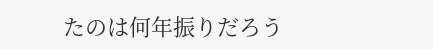たのは何年振りだろう